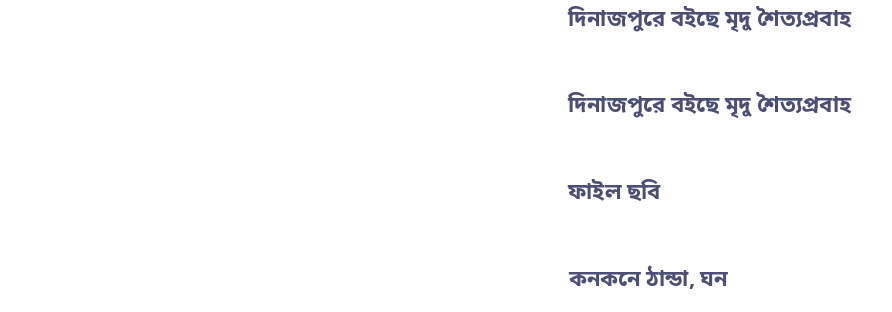দিনাজপুরে বইছে মৃদু শৈত্যপ্রবাহ

দিনাজপুরে বইছে মৃদু শৈত্যপ্রবাহ

ফাইল ছবি

কনকনে ঠান্ডা, ঘন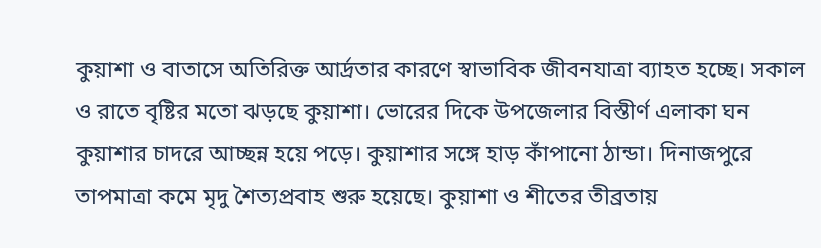কুয়াশা ও বাতাসে অতিরিক্ত আর্দ্রতার কারণে স্বাভাবিক জীবনযাত্রা ব্যাহত হচ্ছে। সকাল ও রাতে বৃষ্টির মতো ঝড়ছে কুয়াশা। ভোরের দিকে উপজেলার বিস্তীর্ণ এলাকা ঘন কুয়াশার চাদরে আচ্ছন্ন হয়ে পড়ে। কুয়াশার সঙ্গে হাড় কাঁপানো ঠান্ডা। দিনাজপুরে তাপমাত্রা কমে মৃদু শৈত্যপ্রবাহ শুরু হয়েছে। কুয়াশা ও শীতের তীব্রতায়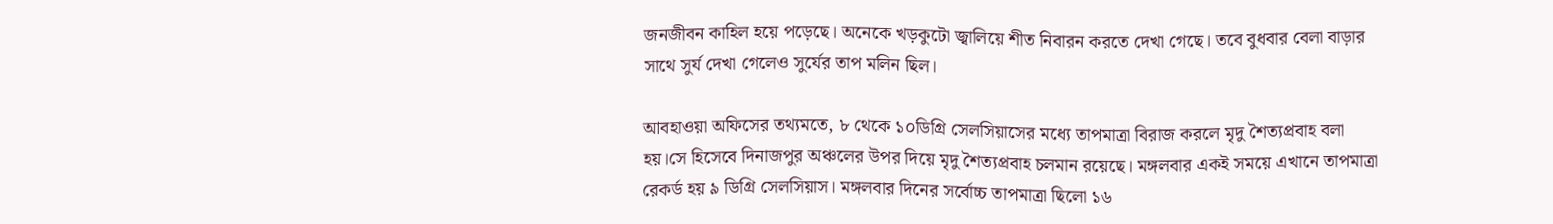জনজীবন কাহিল হয়ে পড়েছে। অনেকে খড়কুটো জ্বালিয়ে শীত নিবারন করতে দেখা গেছে। তবে বুধবার বেলা বাড়ার সাথে সুর্য দেখা গেলেও সুর্যের তাপ মলিন ছিল।

আবহাওয়া অফিসের তথ্যমতে, ৮ থেকে ১০ডিগ্রি সেলসিয়াসের মধ্যে তাপমাত্রা বিরাজ করলে মৃদু শৈত্যপ্রবাহ বলা হয়।সে হিসেবে দিনাজপুর অঞ্চলের উপর দিয়ে মৃদু শৈত্যপ্রবাহ চলমান রয়েছে। মঙ্গলবার একই সময়ে এখানে তাপমাত্রা রেকর্ড হয় ৯ ডিগ্রি সেলসিয়াস। মঙ্গলবার দিনের সর্বোচ্চ তাপমাত্রা ছিলো ১৬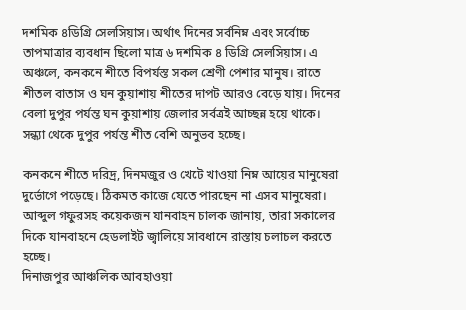দশমিক ৪ডিগ্রি সেলসিয়াস। অর্থাৎ দিনের সর্বনিম্ন এবং সর্বোচ্চ তাপমাত্রার ব্যবধান ছিলো মাত্র ৬ দশমিক ৪ ডিগ্রি সেলসিয়াস। এ অঞ্চলে, কনকনে শীতে বিপর্যস্ত সকল শ্রেণী পেশার মানুষ। রাতে শীতল বাতাস ও ঘন কুয়াশায় শীতের দাপট আরও বেড়ে যায়। দিনের বেলা দুপুর পর্যন্ত ঘন কুয়াশায় জেলার সর্বত্রই আচ্ছন্ন হয়ে থাকে। সন্ধ্যা থেকে দুপুর পর্যন্ত শীত বেশি অনুভব হচ্ছে।

কনকনে শীতে দরিদ্র, দিনমজুর ও খেটে খাওয়া নিম্ন আয়ের মানুষেরা দুর্ভোগে পড়েছে। ঠিকমত কাজে যেতে পারছেন না এসব মানুষেরা।
আব্দুল গফুরসহ কয়েকজন যানবাহন চালক জানায়, তারা সকালের দিকে যানবাহনে হেডলাইট জ্বালিয়ে সাবধানে রাস্তায় চলাচল করতে হচ্ছে।
দিনাজপুর আঞ্চলিক আবহাওয়া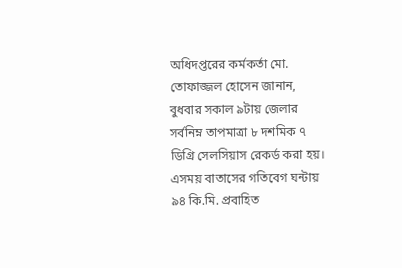অধিদপ্তরের কর্মকর্তা মো. তোফাজ্জল হোসেন জানান, বুধবার সকাল ৯টায় জেলার সর্বনিম্ন তাপমাত্রা ৮ দশমিক ৭ ডিগ্রি সেলসিয়াস রেকর্ড করা হয়। এসময় বাতাসের গতিবেগ ঘন্টায় ৯৪ কি.মি. প্রবাহিত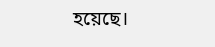হয়েছে।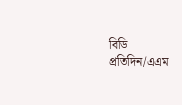বিডি প্রতিদিন/এএম